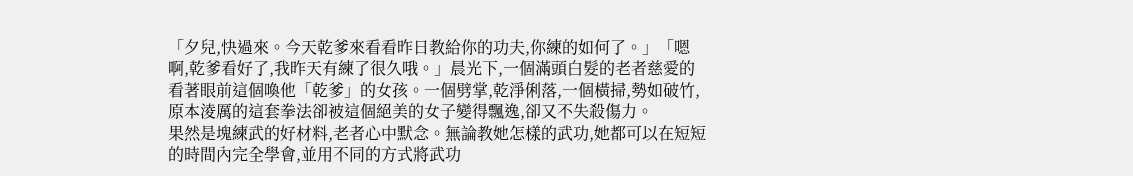「夕兒,快過來。今天乾爹來看看昨日教給你的功夫,你練的如何了。」「嗯啊,乾爹看好了,我昨天有練了很久哦。」晨光下,一個滿頭白髮的老者慈愛的看著眼前這個喚他「乾爹」的女孩。一個劈掌,乾淨俐落,一個橫掃,勢如破竹,原本淩厲的這套拳法卻被這個絕美的女子變得飄逸,卻又不失殺傷力。
果然是塊練武的好材料,老者心中默念。無論教她怎樣的武功,她都可以在短短的時間內完全學會,並用不同的方式將武功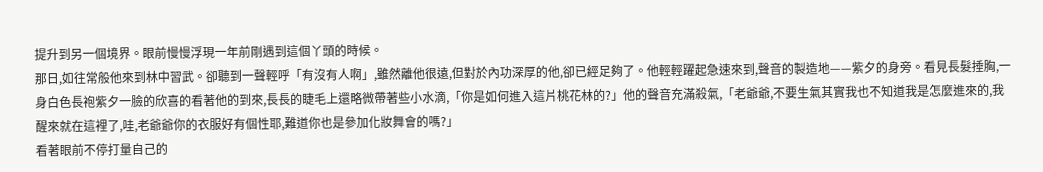提升到另一個境界。眼前慢慢浮現一年前剛遇到這個丫頭的時候。
那日,如往常般他來到林中習武。卻聽到一聲輕呼「有沒有人啊」,雖然離他很遠,但對於內功深厚的他,卻已經足夠了。他輕輕躍起急速來到,聲音的製造地——紫夕的身旁。看見長髮捶胸,一身白色長袍紫夕一臉的欣喜的看著他的到來,長長的睫毛上還略微帶著些小水滴,「你是如何進入這片桃花林的?」他的聲音充滿殺氣,「老爺爺,不要生氣其實我也不知道我是怎麼進來的,我醒來就在這裡了,哇,老爺爺你的衣服好有個性耶,難道你也是參加化妝舞會的嗎?」
看著眼前不停打量自己的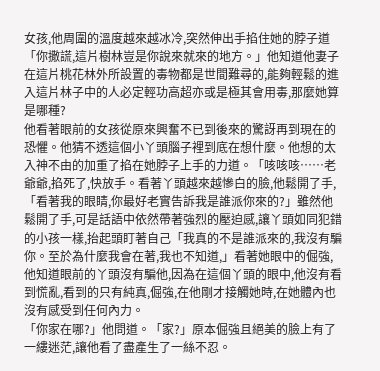女孩,他周圍的溫度越來越冰冷,突然伸出手掐住她的脖子道「你撒謊,這片樹林豈是你說來就來的地方。」他知道他妻子在這片桃花林外所設置的毒物都是世間難尋的,能夠輕鬆的進入這片林子中的人必定輕功高超亦或是極其會用毒,那麼她算是哪種?
他看著眼前的女孩從原來興奮不已到後來的驚訝再到現在的恐懼。他猜不透這個小丫頭腦子裡到底在想什麼。他想的太入神不由的加重了掐在她脖子上手的力道。「咳咳咳……老爺爺,掐死了,快放手。看著丫頭越來越慘白的臉,他鬆開了手,「看著我的眼睛,你最好老實告訴我是誰派你來的?」雖然他鬆開了手,可是話語中依然帶著強烈的壓迫感,讓丫頭如同犯錯的小孩一樣,抬起頭盯著自己「我真的不是誰派來的,我沒有騙你。至於為什麼我會在著,我也不知道,」看著她眼中的倔強,他知道眼前的丫頭沒有騙他,因為在這個丫頭的眼中,他沒有看到慌亂,看到的只有純真,倔強,在他剛才接觸她時,在她體內也沒有感受到任何內力。
「你家在哪?」他問道。「家?」原本倔強且絕美的臉上有了一縷迷茫,讓他看了盡產生了一絲不忍。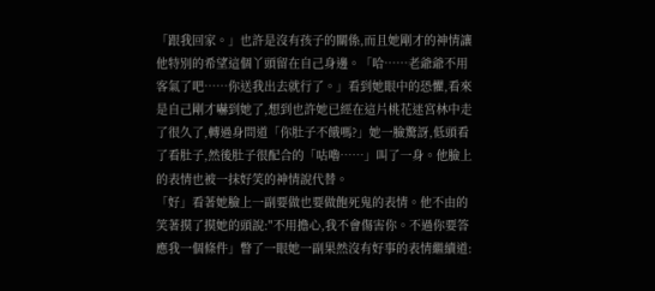「跟我回家。」也許是沒有孩子的關係,而且她剛才的神情讓他特別的希望這個丫頭留在自己身邊。「哈……老爺爺不用客氣了吧……你送我出去就行了。」看到她眼中的恐懼,看來是自己剛才嚇到她了,想到也許她已經在這片桃花迷宮林中走了很久了,轉過身問道「你肚子不餓嗎?」她一臉驚訝,低頭看了看肚子,然後肚子很配合的「咕嚕……」叫了一身。他臉上的表情也被一抹好笑的神情說代替。
「好」看著她臉上一副要做也要做飽死鬼的表情。他不由的笑著摸了摸她的頭說:"不用擔心,我不會傷害你。不過你要答應我一個條件」瞥了一眼她一副果然沒有好事的表情繼續道: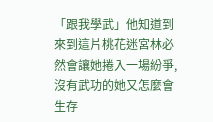「跟我學武」他知道到來到這片桃花迷宮林必然會讓她捲入一場紛爭,沒有武功的她又怎麼會生存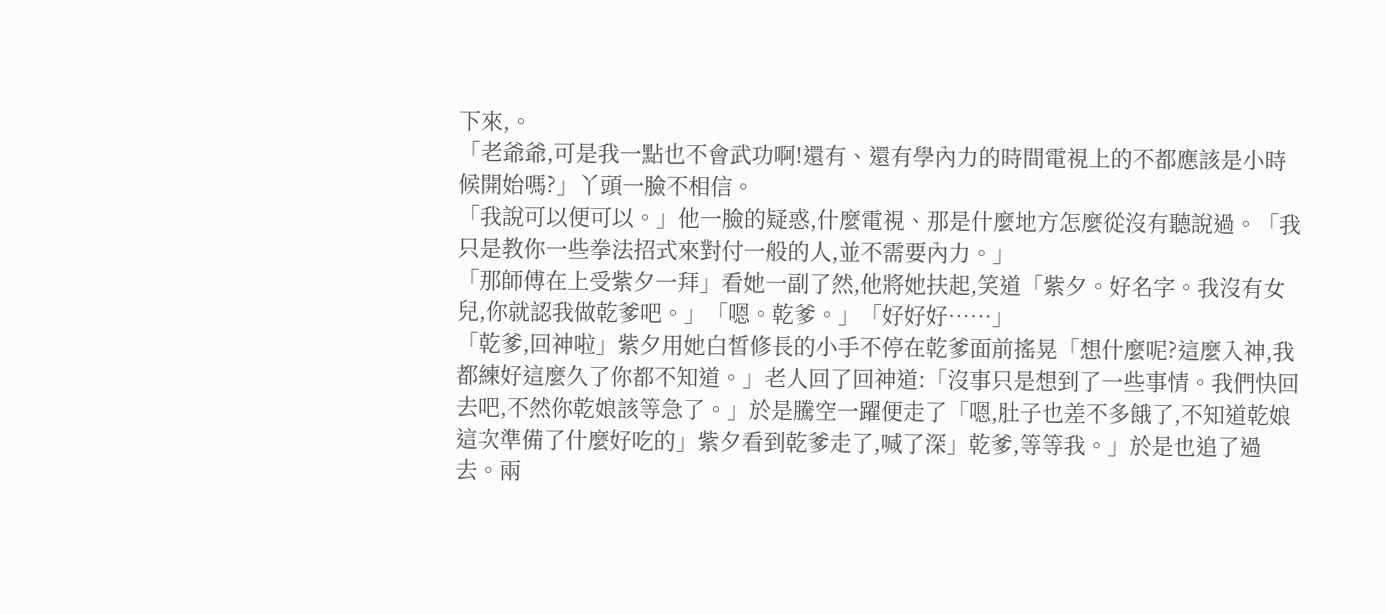下來,。
「老爺爺,可是我一點也不會武功啊!還有、還有學內力的時間電視上的不都應該是小時候開始嗎?」丫頭一臉不相信。
「我說可以便可以。」他一臉的疑惑,什麼電視、那是什麼地方怎麼從沒有聽說過。「我只是教你一些拳法招式來對付一般的人,並不需要內力。」
「那師傅在上受紫夕一拜」看她一副了然,他將她扶起,笑道「紫夕。好名字。我沒有女兒,你就認我做乾爹吧。」「嗯。乾爹。」「好好好……」
「乾爹,回神啦」紫夕用她白皙修長的小手不停在乾爹面前搖晃「想什麼呢?這麼入神,我都練好這麼久了你都不知道。」老人回了回神道:「沒事只是想到了一些事情。我們快回去吧,不然你乾娘該等急了。」於是騰空一躍便走了「嗯,肚子也差不多餓了,不知道乾娘這次準備了什麼好吃的」紫夕看到乾爹走了,喊了深」乾爹,等等我。」於是也追了過去。兩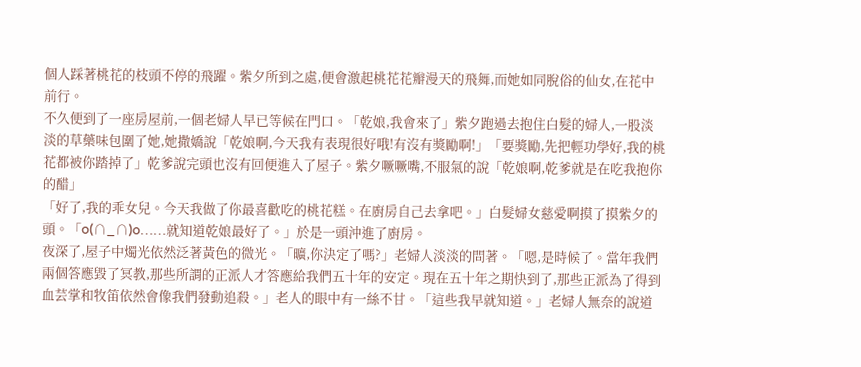個人踩著桃花的枝頭不停的飛躍。紫夕所到之處,便會激起桃花花瓣漫天的飛舞,而她如同脫俗的仙女,在花中前行。
不久便到了一座房屋前,一個老婦人早已等候在門口。「乾娘,我會來了」紫夕跑過去抱住白髮的婦人,一股淡淡的草藥味包圍了她,她撒嬌說「乾娘啊,今天我有表現很好哦!有沒有獎勵啊!」「要獎勵,先把輕功學好,我的桃花都被你踏掉了」乾爹說完頭也沒有回便進入了屋子。紫夕噘噘嘴,不服氣的說「乾娘啊,乾爹就是在吃我抱你的醋」
「好了,我的乖女兒。今天我做了你最喜歡吃的桃花糕。在廚房自己去拿吧。」白髮婦女慈愛啊摸了摸紫夕的頭。「o(∩_∩)o……就知道乾娘最好了。」於是一頭沖進了廚房。
夜深了,屋子中燭光依然泛著黃色的微光。「曠,你決定了嗎?」老婦人淡淡的問著。「嗯,是時候了。當年我們兩個答應毀了冥教,那些所謂的正派人才答應給我們五十年的安定。現在五十年之期快到了,那些正派為了得到血芸掌和牧笛依然會像我們發動追殺。」老人的眼中有一絲不甘。「這些我早就知道。」老婦人無奈的說道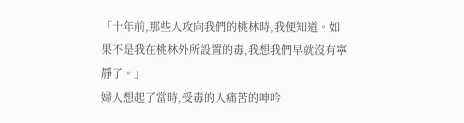「十年前,那些人攻向我們的桃林時,我便知道。如果不是我在桃林外所設置的毒,我想我們早就沒有寧靜了。」
婦人想起了當時,受毒的人痛苦的呻吟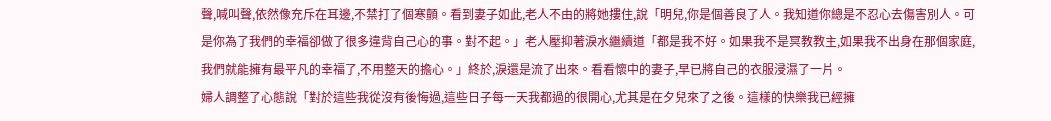聲,喊叫聲,依然像充斥在耳邊,不禁打了個寒顫。看到妻子如此,老人不由的將她摟住,說「明兒,你是個善良了人。我知道你總是不忍心去傷害別人。可是你為了我們的幸福卻做了很多違背自己心的事。對不起。」老人壓抑著淚水繼續道「都是我不好。如果我不是冥教教主,如果我不出身在那個家庭,我們就能擁有最平凡的幸福了,不用整天的擔心。」終於,淚還是流了出來。看看懷中的妻子,早已將自己的衣服浸濕了一片。
婦人調整了心態說「對於這些我從沒有後悔過,這些日子每一天我都過的很開心,尤其是在夕兒來了之後。這樣的快樂我已經擁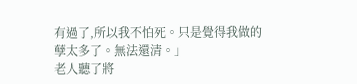有過了,所以我不怕死。只是覺得我做的孽太多了。無法還清。」
老人聽了將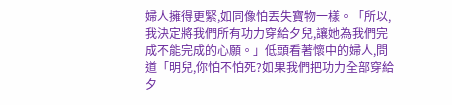婦人擁得更緊,如同像怕丟失寶物一樣。「所以,我決定將我們所有功力穿給夕兒,讓她為我們完成不能完成的心願。」低頭看著懷中的婦人,問道「明兒,你怕不怕死?如果我們把功力全部穿給夕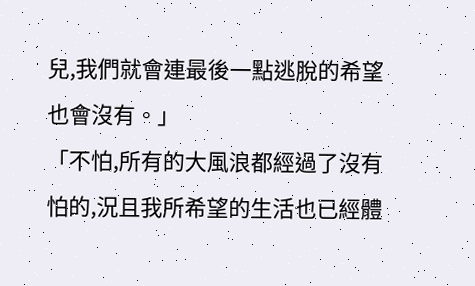兒,我們就會連最後一點逃脫的希望也會沒有。」
「不怕,所有的大風浪都經過了沒有怕的,況且我所希望的生活也已經體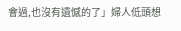會過,也沒有遺憾的了」婦人低頭想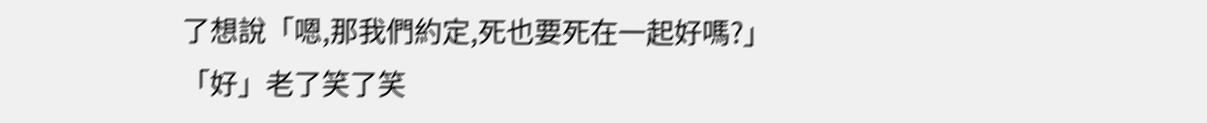了想說「嗯,那我們約定,死也要死在一起好嗎?」
「好」老了笑了笑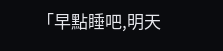「早點睡吧,明天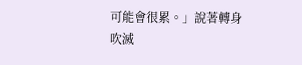可能會很累。」說著轉身吹滅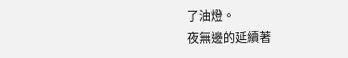了油燈。
夜無邊的延續著